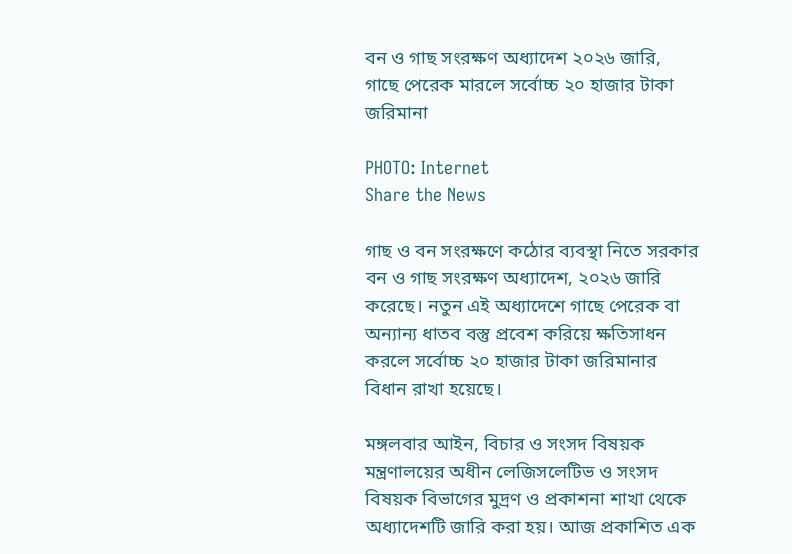বন ও গাছ সংরক্ষণ অধ্যাদেশ ২০২৬ জারি, গাছে পেরেক মারলে সর্বোচ্চ ২০ হাজার টাকা জরিমানা

PHOTO: Internet
Share the News

গাছ ও বন সংরক্ষণে কঠোর ব্যবস্থা নিতে সরকার বন ও গাছ সংরক্ষণ অধ্যাদেশ, ২০২৬ জারি করেছে। নতুন এই অধ্যাদেশে গাছে পেরেক বা অন্যান্য ধাতব বস্তু প্রবেশ করিয়ে ক্ষতিসাধন করলে সর্বোচ্চ ২০ হাজার টাকা জরিমানার বিধান রাখা হয়েছে।

মঙ্গলবার আইন, বিচার ও সংসদ বিষয়ক মন্ত্রণালয়ের অধীন লেজিসলেটিভ ও সংসদ বিষয়ক বিভাগের মুদ্রণ ও প্রকাশনা শাখা থেকে অধ্যাদেশটি জারি করা হয়। আজ প্রকাশিত এক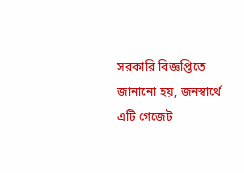সরকারি বিজ্ঞপ্তিতে জানানো হয়, জনস্বার্থে এটি গেজেট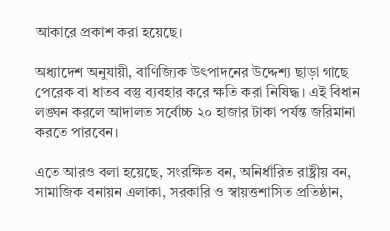আকারে প্রকাশ করা হয়েছে।

অধ্যাদেশ অনুযায়ী, বাণিজ্যিক উৎপাদনের উদ্দেশ্য ছাড়া গাছে পেরেক বা ধাতব বস্তু ব্যবহার করে ক্ষতি করা নিষিদ্ধ। এই বিধান লঙ্ঘন করলে আদালত সর্বোচ্চ ২০ হাজার টাকা পর্যন্ত জরিমানা করতে পারবেন।

এতে আরও বলা হয়েছে, সংরক্ষিত বন, অনির্ধারিত রাষ্ট্রীয় বন, সামাজিক বনায়ন এলাকা, সরকারি ও স্বায়ত্তশাসিত প্রতিষ্ঠান,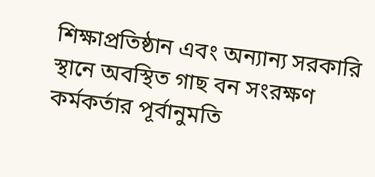শিক্ষাপ্রতিষ্ঠান এবং অন্যান্য সরকারি স্থানে অবস্থিত গাছ বন সংরক্ষণ কর্মকর্তার পূর্বানুমতি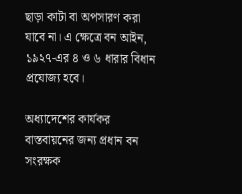ছাড়া কাটা বা অপসারণ করা যাবে না। এ ক্ষেত্রে বন আইন, ১৯২৭-এর ৪ ও ৬ ধারার বিধান প্রযোজ্য হবে।

অধ্যাদেশের কার্যকর বাস্তবায়নের জন্য প্রধান বন সংরক্ষক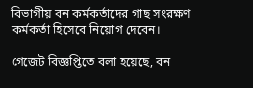বিভাগীয় বন কর্মকর্তাদের গাছ সংরক্ষণ কর্মকর্তা হিসেবে নিয়োগ দেবেন।

গেজেট বিজ্ঞপ্তিতে বলা হয়েছে, বন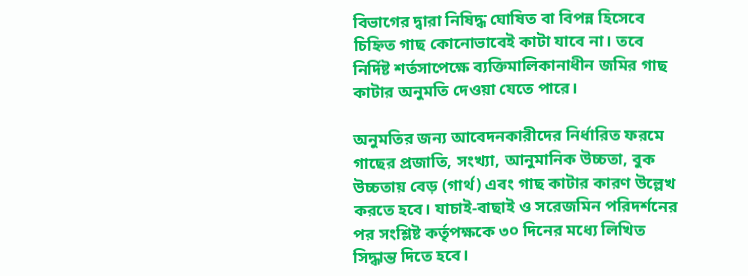বিভাগের দ্বারা নিষিদ্ধ ঘোষিত বা বিপন্ন হিসেবে চিহ্নিত গাছ কোনোভাবেই কাটা যাবে না। তবে নির্দিষ্ট শর্তসাপেক্ষে ব্যক্তিমালিকানাধীন জমির গাছ কাটার অনুমতি দেওয়া যেতে পারে।

অনুমতির জন্য আবেদনকারীদের নির্ধারিত ফরমে গাছের প্রজাতি, সংখ্যা, আনুমানিক উচ্চতা, বুক উচ্চতায় বেড় (গার্থ) এবং গাছ কাটার কারণ উল্লেখ করতে হবে। যাচাই-বাছাই ও সরেজমিন পরিদর্শনের পর সংশ্লিষ্ট কর্তৃপক্ষকে ৩০ দিনের মধ্যে লিখিত সিদ্ধান্ত দিতে হবে।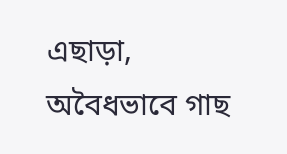এছাড়া, অবৈধভাবে গাছ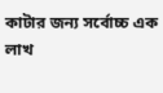কাটার জন্য সর্বোচ্চ এক লাখ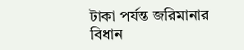টাকা পর্যন্ত জরিমানার বিধান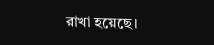রাখা হয়েছে।